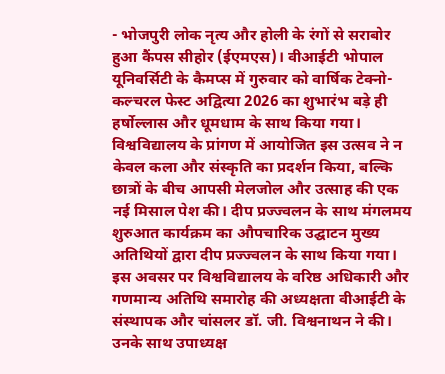- भोजपुरी लोक नृत्य और होली के रंगों से सराबोर हुआ कैंपस सीहोर (ईएमएस)। वीआईटी भोपाल यूनिवर्सिटी के कैमप्स में गुरुवार को वार्षिक टेक्नो-कल्चरल फेस्ट अद्वित्या 2026 का शुभारंभ बड़े ही हर्षोल्लास और धूमधाम के साथ किया गया। विश्वविद्यालय के प्रांगण में आयोजित इस उत्सव ने न केवल कला और संस्कृति का प्रदर्शन किया, बल्कि छात्रों के बीच आपसी मेलजोल और उत्साह की एक नई मिसाल पेश की। दीप प्रज्ज्वलन के साथ मंगलमय शुरुआत कार्यक्रम का औपचारिक उद्घाटन मुख्य अतिथियों द्वारा दीप प्रज्ज्वलन के साथ किया गया। इस अवसर पर विश्वविद्यालय के वरिष्ठ अधिकारी और गणमान्य अतिथि समारोह की अध्यक्षता वीआईटी के संस्थापक और चांसलर डॉ. जी. विश्वनाथन ने की। उनके साथ उपाध्यक्ष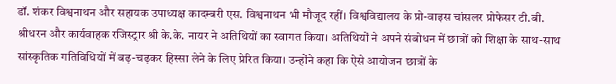डॉ. शंकर विश्वनाथन और सहायक उपाध्यक्ष कादम्बरी एस. विश्वनाथन भी मौजूद रहीं। विश्वविद्यालय के प्रो-वाइस चांसलर प्रोफेसर टी.बी. श्रीधरन और कार्यवाहक रजिस्ट्रार श्री के.के. नायर ने अतिथियों का स्वागत किया। अतिथियों ने अपने संबोधन में छात्रों को शिक्षा के साथ-साथ सांस्कृतिक गतिविधियों में बढ़-चढ़कर हिस्सा लेने के लिए प्रेरित किया। उन्होंने कहा कि ऐसे आयोजन छात्रों के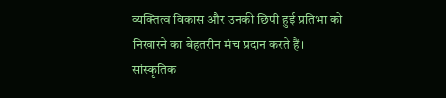व्यक्तित्व विकास और उनकी छिपी हुई प्रतिभा को निखारने का बेहतरीन मंच प्रदान करते हैं। सांस्कृतिक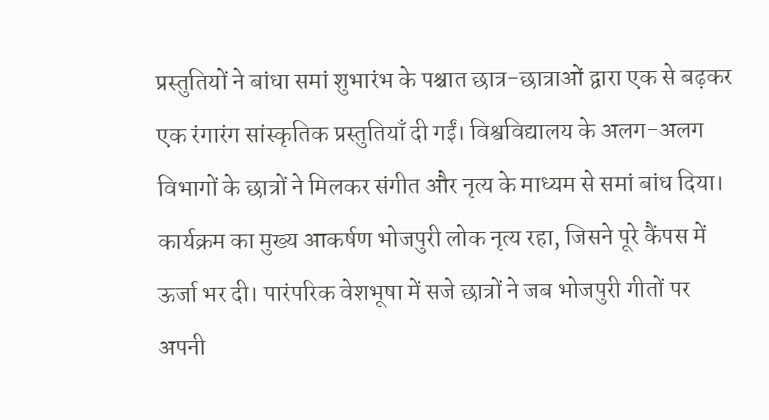प्रस्तुतियों ने बांधा समां शुभारंभ के पश्चात छात्र-छात्राओं द्वारा एक से बढ़कर एक रंगारंग सांस्कृतिक प्रस्तुतियाँ दी गईं। विश्वविद्यालय के अलग-अलग विभागों के छात्रों ने मिलकर संगीत और नृत्य के माध्यम से समां बांध दिया। कार्यक्रम का मुख्य आकर्षण भोजपुरी लोक नृत्य रहा, जिसने पूरे कैंपस में ऊर्जा भर दी। पारंपरिक वेशभूषा में सजे छात्रों ने जब भोजपुरी गीतों पर अपनी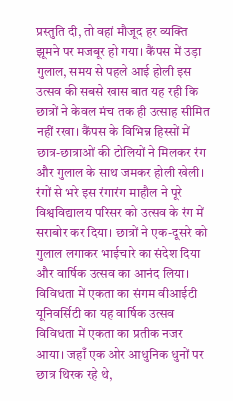प्रस्तुति दी, तो वहां मौजूद हर व्यक्ति झूमने पर मजबूर हो गया। कैंपस में उड़ा गुलाल, समय से पहले आई होली इस उत्सव की सबसे खास बात यह रही कि छात्रों ने केवल मंच तक ही उत्साह सीमित नहीं रखा। कैंपस के विभिन्न हिस्सों में छात्र-छात्राओं की टोलियों ने मिलकर रंग और गुलाल के साथ जमकर होली खेली। रंगों से भरे इस रंगारंग माहौल ने पूरे विश्वविद्यालय परिसर को उत्सव के रंग में सराबोर कर दिया। छात्रों ने एक-दूसरे को गुलाल लगाकर भाईचारे का संदेश दिया और वार्षिक उत्सव का आनंद लिया। विविधता में एकता का संगम वीआईटी यूनिवर्सिटी का यह वार्षिक उत्सव विविधता में एकता का प्रतीक नजर आया। जहाँ एक ओर आधुनिक धुनों पर छात्र थिरक रहे थे,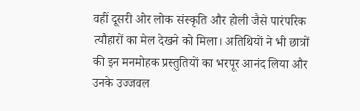वहीं दूसरी ओर लोक संस्कृति और होली जैसे पारंपरिक त्यौहारों का मेल देखने को मिला। अतिथियों ने भी छात्रों की इन मनमोहक प्रस्तुतियों का भरपूर आनंद लिया और उनके उज्जवल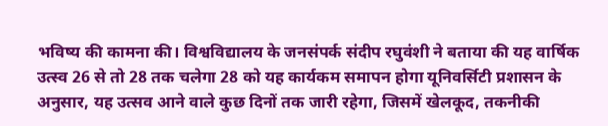भविष्य की कामना की। विश्वविद्यालय के जनसंपर्क संदीप रघुवंशी ने बताया की यह वार्षिक उत्स्व 26 से तो 28 तक चलेगा 28 को यह कार्यकम समापन होगा यूनिवर्सिटी प्रशासन के अनुसार, यह उत्सव आने वाले कुछ दिनों तक जारी रहेगा, जिसमें खेलकूद, तकनीकी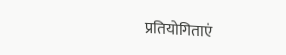प्रतियोगिताएं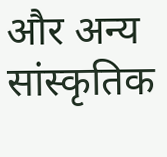और अन्य सांस्कृतिक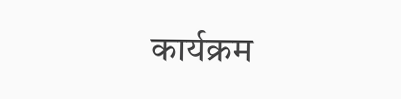कार्यक्रम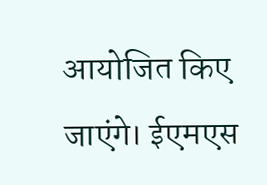आयोजित किए जाएंगे। ईएमएस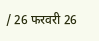/ 26 फरवरी 26